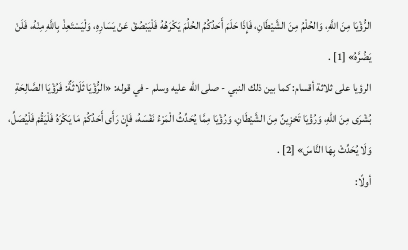الرُّؤْيَا مِنَ اللَّهِ، وَالحُلْمُ مِنَ الشَّيْطَانِ، فَإِذَا حَلَمَ أَحَدُكُمُ الحُلُمَ يَكْرَهُهُ فَلْيَبْصُقْ عَنْ يَسَارِهِ، وَلْيَسْتَعِذْ بِاللَّهِ مِنْهُ، فَلَنْ يَضُرَّهُ» [1] .
الرؤيا على ثلاثة أقسام: كما بين ذلك النبي - صلى الله عليه وسلم - في قوله: «الرُّؤْيَا ثَلَاثَةٌ: فَرُؤْيَا الصَّالِحَةِ بُشْرَى مِنَ اللهِ، وَرُؤْيَا تَحْزِينٌ مِنَ الشَّيْطَانِ، وَرُؤْيَا مِمَّا يُحَدِّثُ الْمَرْءُ نَفْسَهُ، فَإِنْ رَأَى أَحَدُكُمْ مَا يَكْرَهُ فَلْيَقُمْ فَلْيُصَلِّ، وَلَا يُحَدِّثْ بِهَا النَّاسَ» [2] .
أولًا: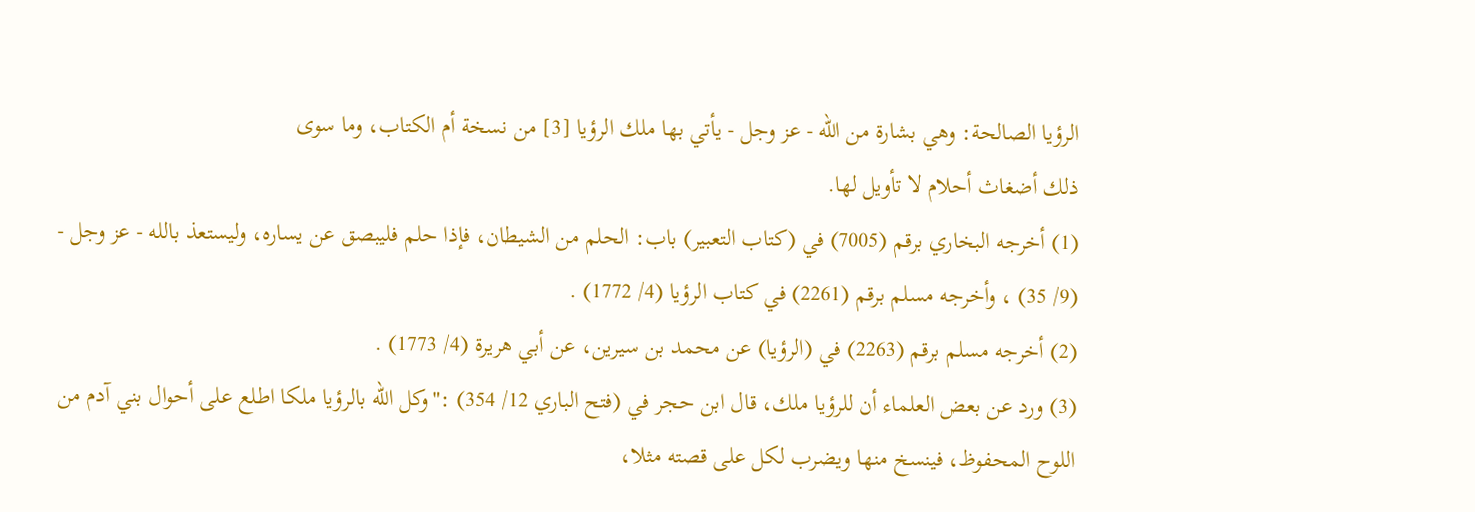الرؤيا الصالحة: وهي بشارة من الله - عز وجل - يأتي بها ملك الرؤيا [3] من نسخة أم الكتاب، وما سوى
ذلك أضغاث أحلام لا تأويل لها.
(1) أخرجه البخاري برقم (7005) في (كتاب التعبير) باب: الحلم من الشيطان، فإذا حلم فليبصق عن يساره، وليستعذ بالله - عز وجل - (9/ 35) ، وأخرجه مسلم برقم (2261) في كتاب الرؤيا (4/ 1772) .
(2) أخرجه مسلم برقم (2263) في (الرؤيا) عن محمد بن سيرين، عن أبي هريرة (4/ 1773) .
(3) ورد عن بعض العلماء أن للرؤيا ملك، قال ابن حجر في (فتح الباري 12/ 354) :"وكل الله بالرؤيا ملكا اطلع على أحوال بني آدم من اللوح المحفوظ، فينسخ منها ويضرب لكل على قصته مثلا،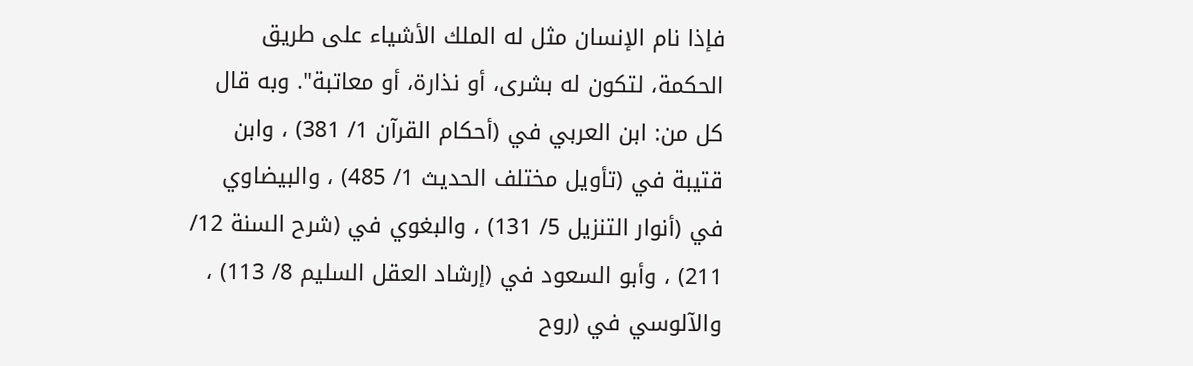فإذا نام الإنسان مثل له الملك الأشياء على طريق الحكمة، لتكون له بشرى، أو نذارة، أو معاتبة". وبه قال كل من: ابن العربي في (أحكام القرآن 1/ 381) ، وابن قتيبة في (تأويل مختلف الحديث 1/ 485) ، والبيضاوي في (أنوار التنزيل 5/ 131) ، والبغوي في (شرح السنة 12/ 211) ، وأبو السعود في (إرشاد العقل السليم 8/ 113) ، والآلوسي في (روح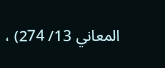المعاني 13/ 274) ،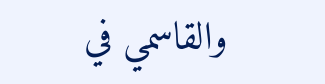والقاسمي في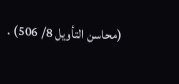(محاسن التأويل 8/ 506) .